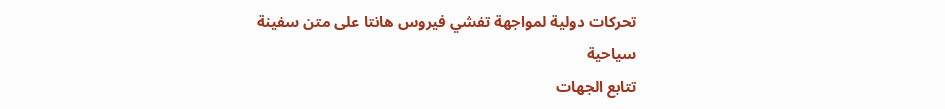تحركات دولية لمواجهة تفشي فيروس هانتا على متن سفينة سياحية
تتابع الجهات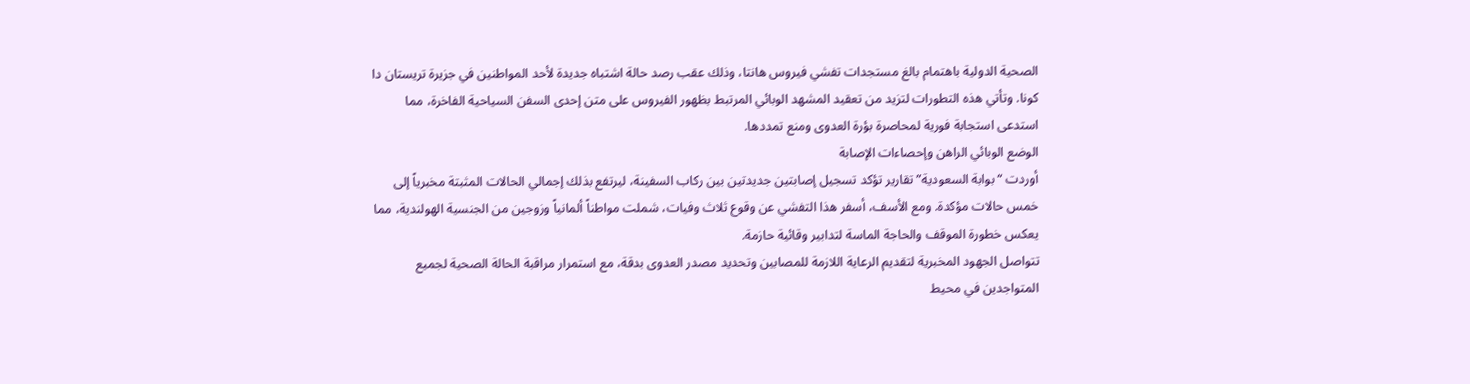الصحية الدولية باهتمام بالغ مستجدات تفشي فيروس هانتا، وذلك عقب رصد حالة اشتباه جديدة لأحد المواطنين في جزيرة تريستان دا كونا. وتأتي هذه التطورات لتزيد من تعقيد المشهد الوبائي المرتبط بظهور الفيروس على متن إحدى السفن السياحية الفاخرة، مما استدعى استجابة فورية لمحاصرة بؤرة العدوى ومنع تمددها.
الوضع الوبائي الراهن وإحصاءات الإصابة
أوردت “بوابة السعودية” تقارير تؤكد تسجيل إصابتين جديدتين بين ركاب السفينة، ليرتفع بذلك إجمالي الحالات المثبتة مخبرياً إلى خمس حالات مؤكدة. ومع الأسف، أسفر هذا التفشي عن وقوع ثلاث وفيات، شملت مواطناً ألمانياً وزوجين من الجنسية الهولندية، مما يعكس خطورة الموقف والحاجة الماسة لتدابير وقائية حازمة.
تتواصل الجهود المخبرية لتقديم الرعاية اللازمة للمصابين وتحديد مصدر العدوى بدقة، مع استمرار مراقبة الحالة الصحية لجميع المتواجدين في محيط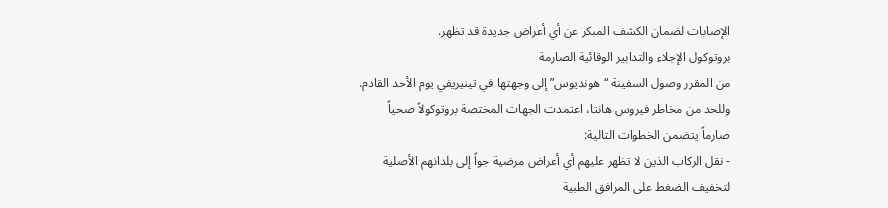الإصابات لضمان الكشف المبكر عن أي أعراض جديدة قد تظهر.
بروتوكول الإجلاء والتدابير الوقائية الصارمة
من المقرر وصول السفينة “هونديوس” إلى وجهتها في تينيريفي يوم الأحد القادم. وللحد من مخاطر فيروس هانتا، اعتمدت الجهات المختصة بروتوكولاً صحياً صارماً يتضمن الخطوات التالية:
- نقل الركاب الذين لا تظهر عليهم أي أعراض مرضية جواً إلى بلدانهم الأصلية لتخفيف الضغط على المرافق الطبية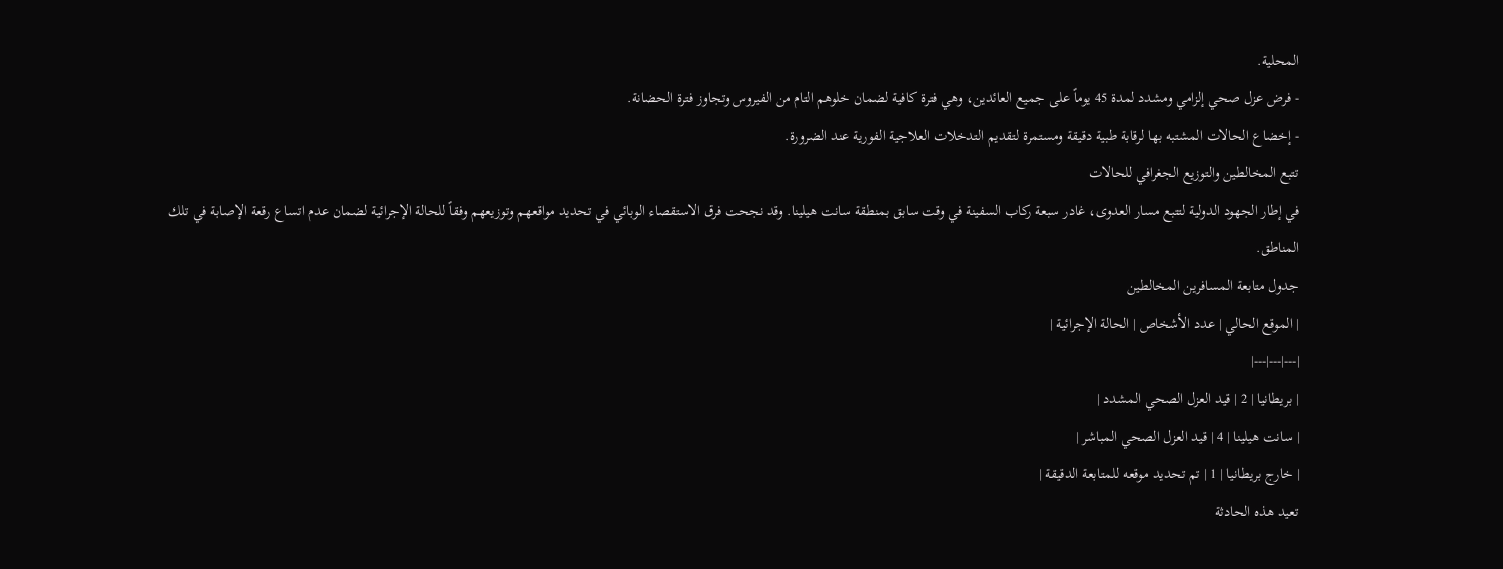المحلية.
- فرض عزل صحي إلزامي ومشدد لمدة 45 يوماً على جميع العائدين، وهي فترة كافية لضمان خلوهم التام من الفيروس وتجاوز فترة الحضانة.
- إخضاع الحالات المشتبه بها لرقابة طبية دقيقة ومستمرة لتقديم التدخلات العلاجية الفورية عند الضرورة.
تتبع المخالطين والتوزيع الجغرافي للحالات
في إطار الجهود الدولية لتتبع مسار العدوى، غادر سبعة ركاب السفينة في وقت سابق بمنطقة سانت هيلينا. وقد نجحت فرق الاستقصاء الوبائي في تحديد مواقعهم وتوزيعهم وفقاً للحالة الإجرائية لضمان عدم اتساع رقعة الإصابة في تلك المناطق.
جدول متابعة المسافرين المخالطين
| الموقع الحالي | عدد الأشخاص | الحالة الإجرائية |
|---|---|---|
| بريطانيا | 2 | قيد العزل الصحي المشدد |
| سانت هيلينا | 4 | قيد العزل الصحي المباشر |
| خارج بريطانيا | 1 | تم تحديد موقعه للمتابعة الدقيقة |
تعيد هذه الحادثة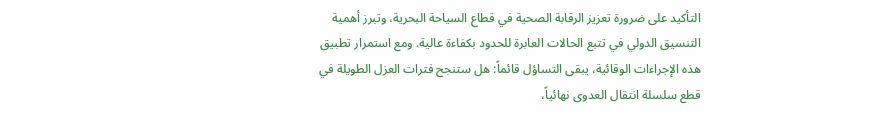التأكيد على ضرورة تعزيز الرقابة الصحية في قطاع السياحة البحرية، وتبرز أهمية التنسيق الدولي في تتبع الحالات العابرة للحدود بكفاءة عالية. ومع استمرار تطبيق هذه الإجراءات الوقائية، يبقى التساؤل قائماً: هل ستنجح فترات العزل الطويلة في قطع سلسلة انتقال العدوى نهائياً،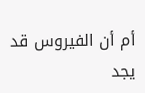أم أن الفيروس قد يجد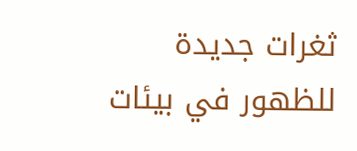ثغرات جديدة للظهور في بيئات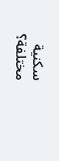سكنية مختلفة؟